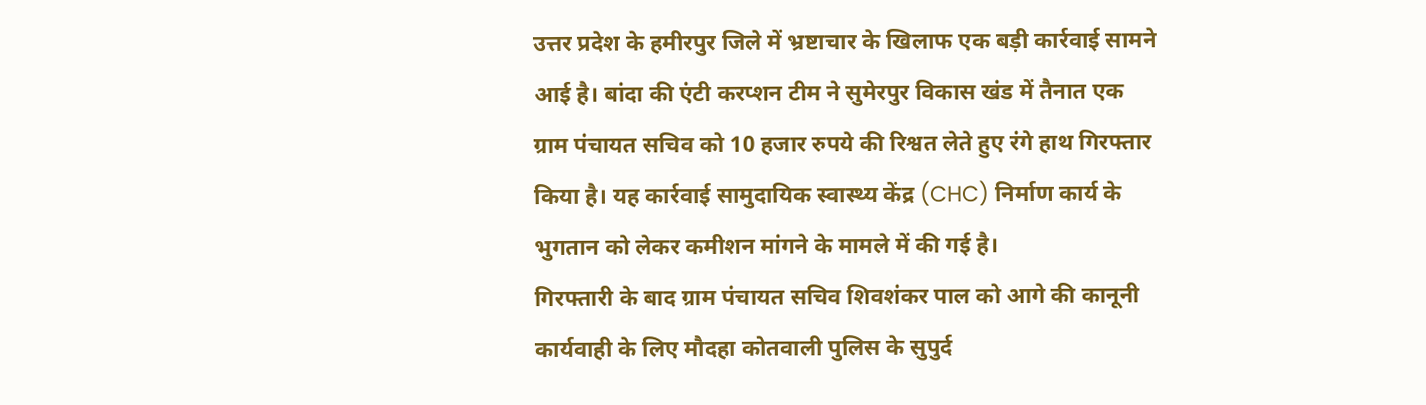उत्तर प्रदेश के हमीरपुर जिले में भ्रष्टाचार के खिलाफ एक बड़ी कार्रवाई सामने आई है। बांदा की एंटी करप्शन टीम ने सुमेरपुर विकास खंड में तैनात एक ग्राम पंचायत सचिव को 10 हजार रुपये की रिश्वत लेते हुए रंगे हाथ गिरफ्तार किया है। यह कार्रवाई सामुदायिक स्वास्थ्य केंद्र (CHC) निर्माण कार्य के भुगतान को लेकर कमीशन मांगने के मामले में की गई है।
गिरफ्तारी के बाद ग्राम पंचायत सचिव शिवशंकर पाल को आगे की कानूनी कार्यवाही के लिए मौदहा कोतवाली पुलिस के सुपुर्द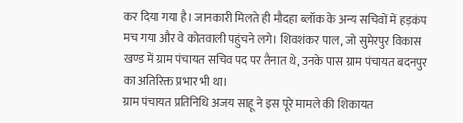कर दिया गया है। जानकारी मिलते ही मौदहा ब्लॉक के अन्य सचिवों में हड़कंप मच गया और वे कोतवाली पहुंचने लगे। शिवशंकर पाल, जो सुमेरपुर विकास खण्ड में ग्राम पंचायत सचिव पद पर तैनात थे, उनके पास ग्राम पंचायत बदनपुर का अतिरिक्त प्रभार भी था।
ग्राम पंचायत प्रतिनिधि अजय साहू ने इस पूरे मामले की शिकायत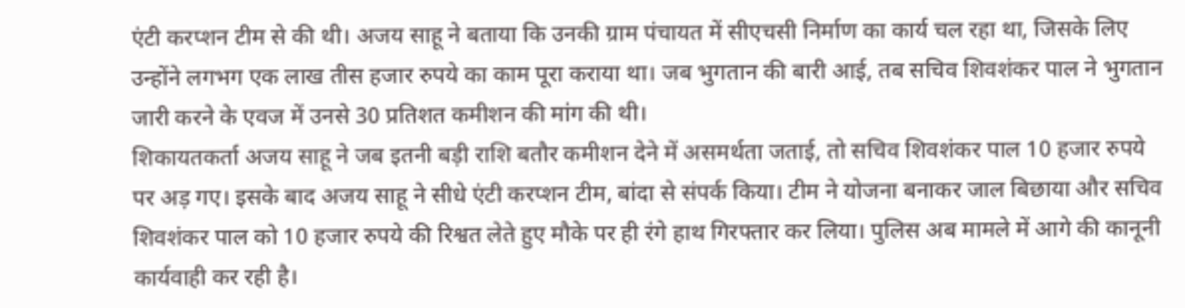एंटी करप्शन टीम से की थी। अजय साहू ने बताया कि उनकी ग्राम पंचायत में सीएचसी निर्माण का कार्य चल रहा था, जिसके लिए उन्होंने लगभग एक लाख तीस हजार रुपये का काम पूरा कराया था। जब भुगतान की बारी आई, तब सचिव शिवशंकर पाल ने भुगतान जारी करने के एवज में उनसे 30 प्रतिशत कमीशन की मांग की थी।
शिकायतकर्ता अजय साहू ने जब इतनी बड़ी राशि बतौर कमीशन देने में असमर्थता जताई, तो सचिव शिवशंकर पाल 10 हजार रुपये पर अड़ गए। इसके बाद अजय साहू ने सीधे एंटी करप्शन टीम, बांदा से संपर्क किया। टीम ने योजना बनाकर जाल बिछाया और सचिव शिवशंकर पाल को 10 हजार रुपये की रिश्वत लेते हुए मौके पर ही रंगे हाथ गिरफ्तार कर लिया। पुलिस अब मामले में आगे की कानूनी कार्यवाही कर रही है।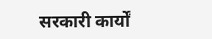सरकारी कार्यों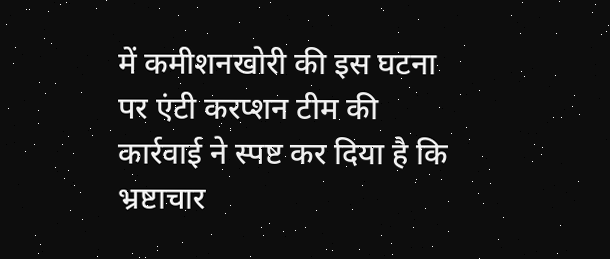में कमीशनखोरी की इस घटना पर एंटी करप्शन टीम की कार्रवाई ने स्पष्ट कर दिया है कि भ्रष्टाचार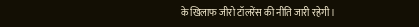के खिलाफ जीरो टॉलरेंस की नीति जारी रहेगी।